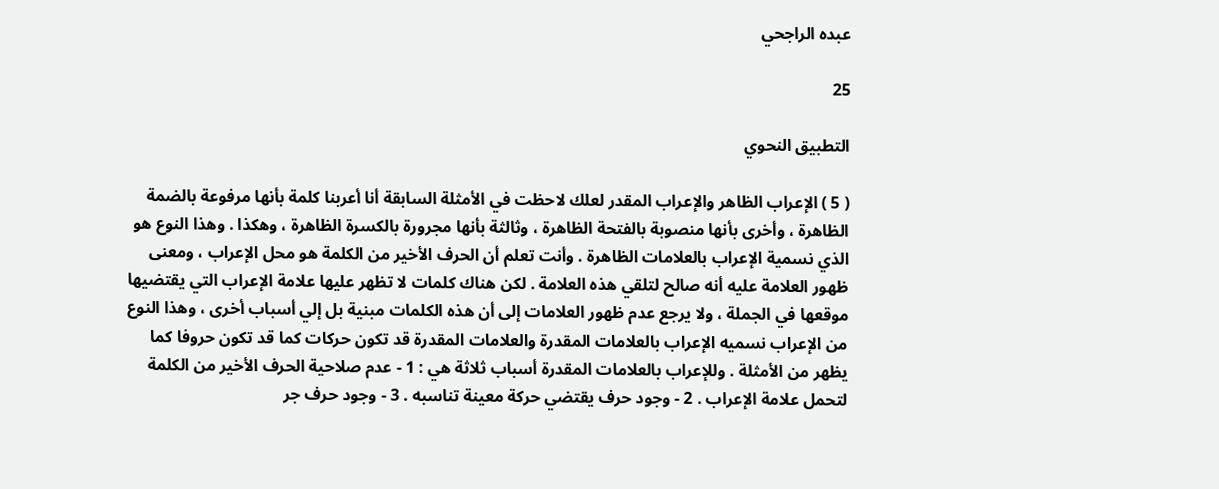عبده الراجحي

25

التطبيق النحوي

( 5 ) الإعراب الظاهر والإعراب المقدر لعلك لاحظت في الأمثلة السابقة أنا أعربنا كلمة بأنها مرفوعة بالضمة الظاهرة ، وأخرى بأنها منصوبة بالفتحة الظاهرة ، وثالثة بأنها مجرورة بالكسرة الظاهرة ، وهكذا . وهذا النوع هو الذي نسمية الإعراب بالعلامات الظاهرة . وأنت تعلم أن الحرف الأخير من الكلمة هو محل الإعراب ، ومعنى ظهور العلامة عليه أنه صالح لتلقي هذه العلامة . لكن هناك كلمات لا تظهر عليها علامة الإعراب التي يقتضيها موقعها في الجملة ، ولا يرجع عدم ظهور العلامات إلى أن هذه الكلمات مبنية بل إلي أسباب أخرى ، وهذا النوع من الإعراب نسميه الإعراب بالعلامات المقدرة والعلامات المقدرة قد تكون حركات كما قد تكون حروفا كما يظهر من الأمثلة . وللإعراب بالعلامات المقدرة أسباب ثلاثة هي : 1 - عدم صلاحية الحرف الأخير من الكلمة لتحمل علامة الإعراب . 2 - وجود حرف يقتضي حركة معينة تناسبه . 3 - وجود حرف جر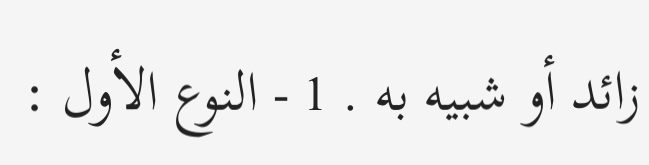زائد أو شبيه به . 1 - النوع الأول :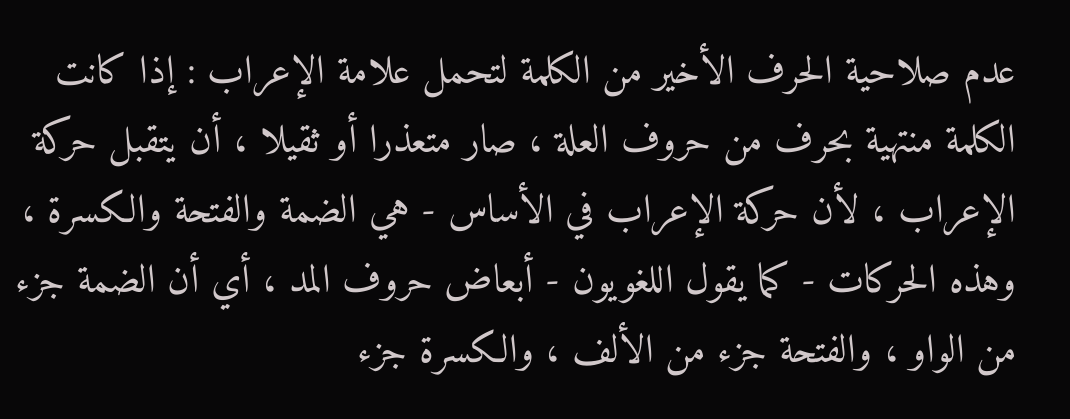عدم صلاحية الحرف الأخير من الكلمة لتحمل علامة الإعراب : إذا كانت الكلمة منتهية بحرف من حروف العلة ، صار متعذرا أو ثقيلا ، أن يتقبل حركة الإعراب ، لأن حركة الإعراب في الأساس - هي الضمة والفتحة والكسرة ، وهذه الحركات - كما يقول اللغويون - أبعاض حروف المد ، أي أن الضمة جزء من الواو ، والفتحة جزء من الألف ، والكسرة جزء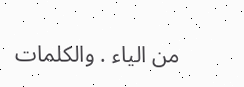من الياء . والكلمات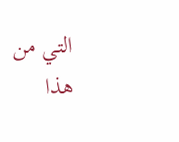التي من هذا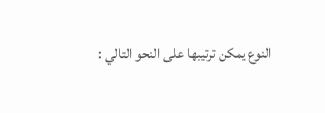النوع يمكن ترتيبها على النحو التالي :